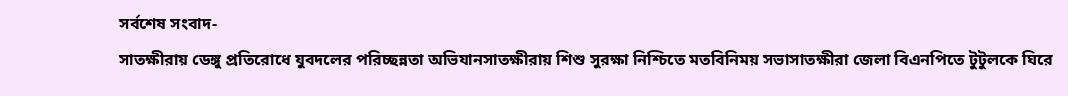সর্বশেষ সংবাদ-
সাতক্ষীরায় ডেঙ্গু প্রতিরোধে যুবদলের পরিচ্ছন্নতা অভিযানসাতক্ষীরায় শিশু সুরক্ষা নিশ্চিতে মতবিনিময় সভাসাতক্ষীরা জেলা বিএনপিতে টুটুলকে ঘিরে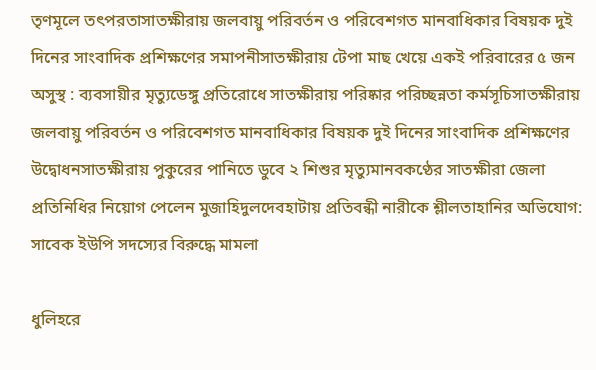তৃণমূলে তৎপরতাসাতক্ষীরায় জলবায়ু পরিবর্তন ও পরিবেশগত মানবাধিকার বিষয়ক দুই দিনের সাংবাদিক প্রশিক্ষণের সমাপনীসাতক্ষীরায় টেপা মাছ খেয়ে একই পরিবারের ৫ জন অসুস্থ : ব্যবসায়ীর মৃত্যুডেঙ্গু প্রতিরোধে সাতক্ষীরায় পরিষ্কার পরিচ্ছন্নতা কর্মসূচিসাতক্ষীরায় জলবায়ু পরিবর্তন ও পরিবেশগত মানবাধিকার বিষয়ক দুই দিনের সাংবাদিক প্রশিক্ষণের উদ্বোধনসাতক্ষীরায় পুকুরের পানিতে ডুবে ২ শিশুর মৃত্যুমানবকণ্ঠের সাতক্ষীরা জেলা প্রতিনিধির নিয়োগ পেলেন মুজাহিদুলদেবহাটায় প্রতিবন্ধী নারীকে শ্লীলতাহানির অভিযোগ: সাবেক ইউপি সদস্যের বিরুদ্ধে মামলা

ধুলিহরে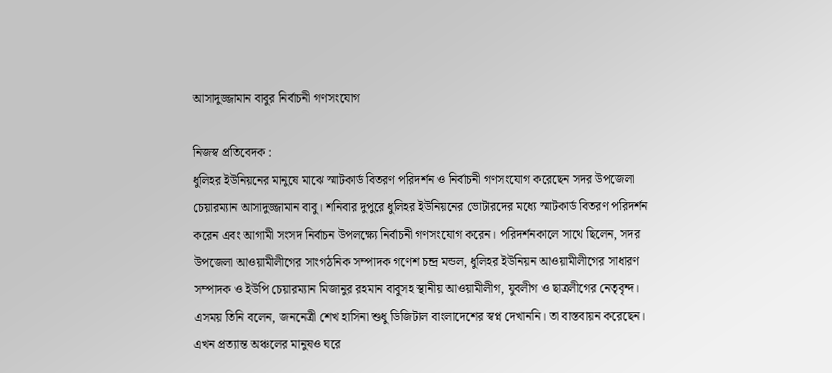আসাদুজ্জামান বাবুর নির্বাচনী গণসংযোগ

নিজস্ব প্রতিবেদক :
ধুলিহর ইউনিয়নের মানুষে মাঝে স্মাটকার্ড বিতরণ পরিদর্শন ও নির্বাচনী গণসংযোগ করেছেন সদর উপজেলা চেয়ারম্যান আসাদুজ্জামান বাবু। শনিবার দুপুরে ধুলিহর ইউনিয়নের ভোটারদের মধ্যে স্মাটকার্ড বিতরণ পরিদর্শন করেন এবং আগামী সংসদ নির্বাচন উপলক্ষ্যে নির্বাচনী গণসংযোগ করেন। পরিদর্শনকালে সাথে ছিলেন, সদর উপজেলা আওয়ামীলীগের সাংগঠনিক সম্পাদক গণেশ চন্দ্র মন্ডল, ধুলিহর ইউনিয়ন আওয়ামীলীগের সাধারণ সম্পাদক ও ইউপি চেয়ারম্যান মিজানুর রহমান বাবুসহ স্থানীয় আওয়ামীলীগ, যুবলীগ ও ছাত্রলীগের নেতৃবৃন্দ। এসময় তিনি বলেন, জননেত্রী শেখ হাসিনা শুধু ডিজিটাল বাংলাদেশের স্বপ্ন দেখাননি। তা বাস্তবায়ন করেছেন। এখন প্রত্যান্ত অঞ্চলের মানুষও ঘরে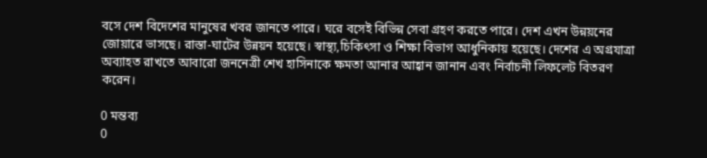বসে দেশ বিদেশের মানুষের খবর জানতে পারে। ঘরে বসেই বিভিন্ন সেবা গ্রহণ করতে পারে। দেশ এখন উন্নয়নের জোয়ারে ভাসছে। রাস্তা-ঘাটের উন্নয়ন হয়েছে। স্বাস্থ্য,চিকিৎসা ও শিক্ষা বিভাগ আধুনিকায় হয়েছে। দেশের এ অগ্রযাত্রা অব্যাহত রাখতে আবারো জননেত্রী শেখ হাসিনাকে ক্ষমতা আনার আহ্বান জানান এবং নির্বাচনী লিফলেট বিতরণ করেন।

0 মন্তব্য
0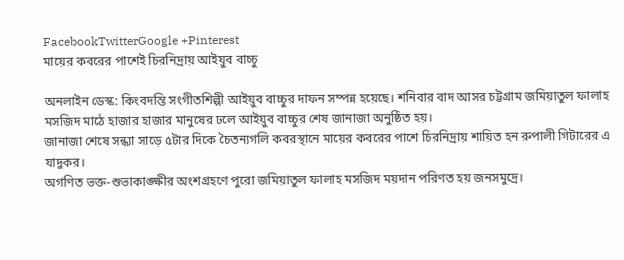FacebookTwitterGoogle +Pinterest
মায়ের কবরের পাশেই চিরনিদ্রায় আইয়ুব বাচ্চু

অনলাইন ডেস্ক: কিংবদন্তি সংগীতশিল্পী আইয়ুব বাচ্চুর দাফন সম্পন্ন হয়েছে। শনিবার বাদ আসর চট্টগ্রাম জমিয়াতুল ফালাহ মসজিদ মাঠে হাজার হাজার মানুষের ঢলে আইয়ুব বাচ্চুর শেষ জানাজা অনুষ্ঠিত হয়।
জানাজা শেষে সন্ধ্যা সাড়ে ৫টার দিকে চৈতন্যগলি কবরস্থানে মায়ের কবরের পাশে চিরনিদ্রায় শায়িত হন রুপালী গিটারের এ যাদুকর।
অগণিত ভক্ত-শুভাকাঙ্ক্ষীর অংশগ্রহণে পুরো জমিয়াতুল ফালাহ মসজিদ ময়দান পরিণত হয় জনসমুদ্রে।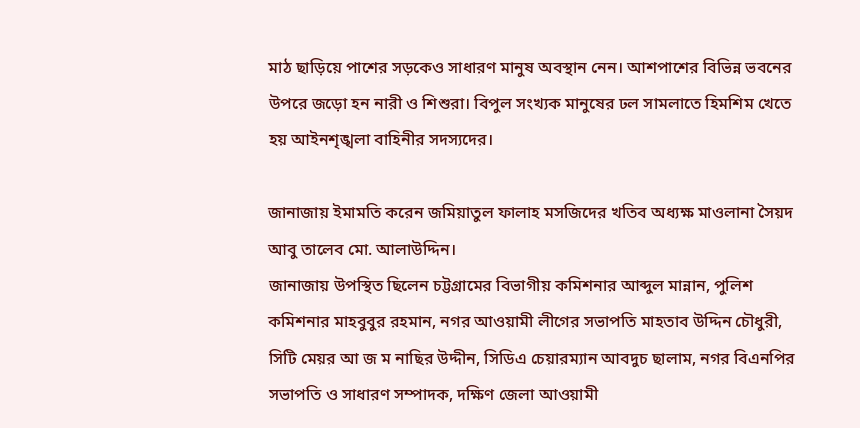মাঠ ছাড়িয়ে পাশের সড়কেও সাধারণ মানুষ অবস্থান নেন। আশপাশের বিভিন্ন ভবনের উপরে জড়ো হন নারী ও শিশুরা। বিপুল সংখ্যক মানুষের ঢল সামলাতে হিমশিম খেতে হয় আইনশৃঙ্খলা বাহিনীর সদস্যদের।

জানাজায় ইমামতি করেন জমিয়াতুল ফালাহ মসজিদের খতিব অধ্যক্ষ মাওলানা সৈয়দ আবু তালেব মো. আলাউদ্দিন।
জানাজায় উপস্থিত ছিলেন চট্টগ্রামের বিভাগীয় কমিশনার আব্দুল মান্নান, পুলিশ কমিশনার মাহবুবুর রহমান, নগর আওয়ামী লীগের সভাপতি মাহতাব উদ্দিন চৌধুরী, সিটি মেয়র আ জ ম নাছির উদ্দীন, সিডিএ চেয়ারম্যান আবদুচ ছালাম, নগর বিএনপির সভাপতি ও সাধারণ সম্পাদক, দক্ষিণ জেলা আওয়ামী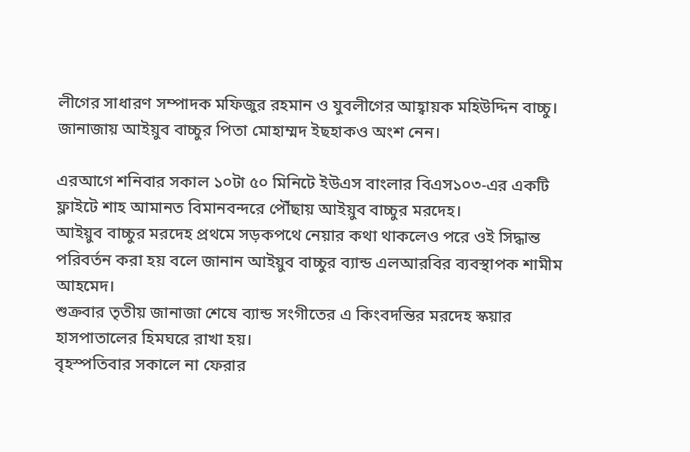লীগের সাধারণ সম্পাদক মফিজুর রহমান ও যুবলীগের আহ্বায়ক মহিউদ্দিন বাচ্চু। জানাজায় আইয়ুব বাচ্চুর পিতা মোহাম্মদ ইছহাকও অংশ নেন।

এরআগে শনিবার সকাল ১০টা ৫০ মিনিটে ইউএস বাংলার বিএস১০৩-এর একটি ফ্লাইটে শাহ আমানত বিমানবন্দরে পৌঁছায় আইয়ুব বাচ্চুর মরদেহ।
আইয়ুব বাচ্চুর মরদেহ প্রথমে সড়কপথে নেয়ার কথা থাকলেও পরে ওই সিদ্ধান্ত পরিবর্তন করা হয় বলে জানান আইয়ুব বাচ্চুর ব্যান্ড এলআরবির ব্যবস্থাপক শামীম আহমেদ।
শুক্রবার তৃতীয় জানাজা শেষে ব্যান্ড সংগীতের এ কিংবদন্তির মরদেহ স্কয়ার হাসপাতালের হিমঘরে রাখা হয়।
বৃহস্পতিবার সকালে না ফেরার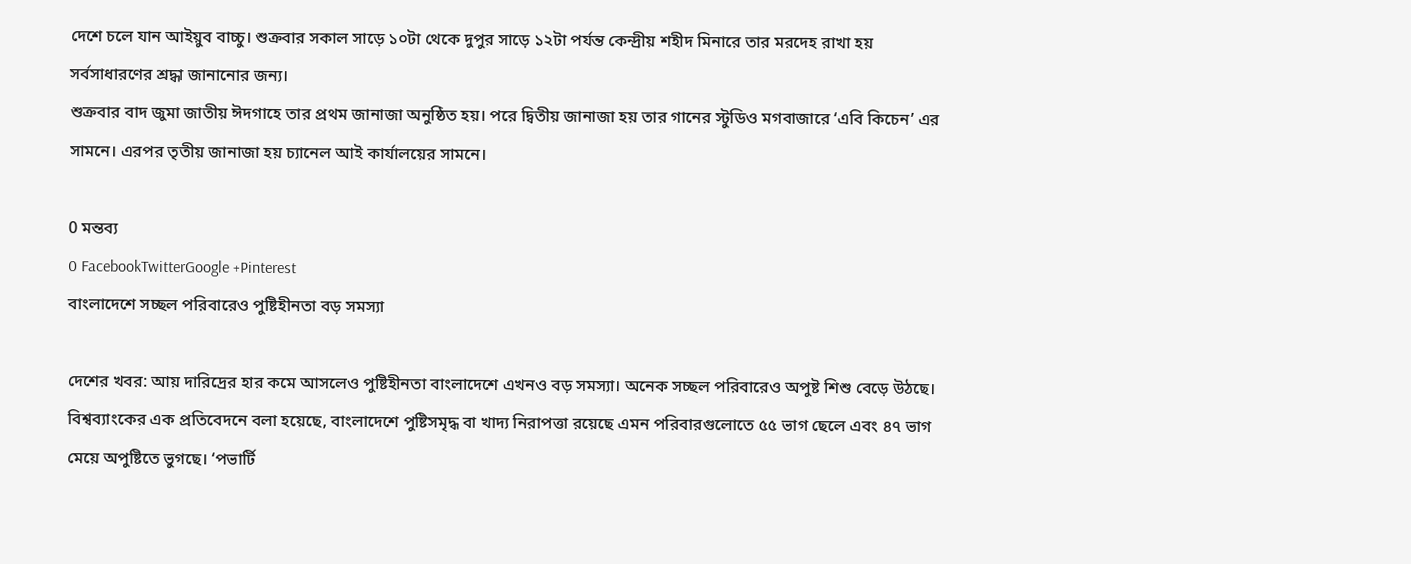দেশে চলে যান আইয়ুব বাচ্চু। শুক্রবার সকাল সাড়ে ১০টা থেকে দুপুর সাড়ে ১২টা পর্যন্ত কেন্দ্রীয় শহীদ মিনারে তার মরদেহ রাখা হয় সর্বসাধারণের শ্রদ্ধা জানানোর জন্য।
শুক্রবার বাদ জুমা জাতীয় ঈদগাহে তার প্রথম জানাজা অনুষ্ঠিত হয়। পরে দ্বিতীয় জানাজা হয় তার গানের স্টুডিও মগবাজারে ‘এবি কিচেন’ এর সামনে। এরপর তৃতীয় জানাজা হয় চ্যানেল আই কার্যালয়ের সামনে।

0 মন্তব্য
0 FacebookTwitterGoogle +Pinterest
বাংলাদেশে সচ্ছল পরিবারেও পুষ্টিহীনতা বড় সমস্যা

দেশের খবর: আয় দারিদ্রের হার কমে আসলেও পুষ্টিহীনতা বাংলাদেশে এখনও বড় সমস্যা। অনেক সচ্ছল পরিবারেও অপুষ্ট শিশু বেড়ে উঠছে। বিশ্বব্যাংকের এক প্রতিবেদনে বলা হয়েছে, বাংলাদেশে পুষ্টিসমৃদ্ধ বা খাদ্য নিরাপত্তা রয়েছে এমন পরিবারগুলোতে ৫৫ ভাগ ছেলে এবং ৪৭ ভাগ মেয়ে অপুষ্টিতে ভুগছে। ‘পভার্টি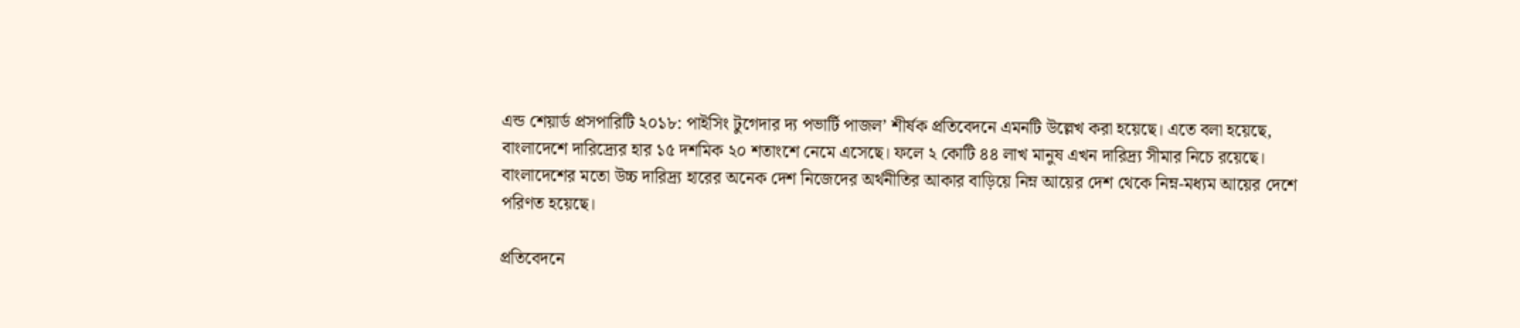এন্ড শেয়ার্ড প্রসপারিটি ২০১৮: পাইসিং টুগেদার দ্য পভার্টি পাজল’ শীর্ষক প্রতিবেদনে এমনটি উল্লেখ করা হয়েছে। এতে বলা হয়েছে, বাংলাদেশে দারিদ্র্যের হার ১৫ দশমিক ২০ শতাংশে নেমে এসেছে। ফলে ২ কোটি ৪৪ লাখ মানুষ এখন দারিদ্র্য সীমার নিচে রয়েছে। বাংলাদেশের মতো উচ্চ দারিদ্র্য হারের অনেক দেশ নিজেদের অর্থনীতির আকার বাড়িয়ে নিম্ন আয়ের দেশ থেকে নিম্ন-মধ্যম আয়ের দেশে পরিণত হয়েছে।

প্রতিবেদনে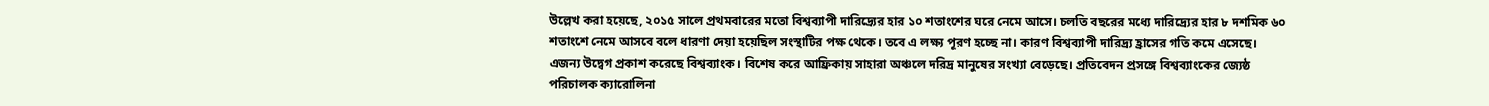উল্লেখ করা হয়েছে, ২০১৫ সালে প্রথমবারের মতো বিশ্বব্যাপী দারিদ্র্যের হার ১০ শতাংশের ঘরে নেমে আসে। চলতি বছরের মধ্যে দারিদ্র্যের হার ৮ দশমিক ৬০ শতাংশে নেমে আসবে বলে ধারণা দেয়া হয়েছিল সংস্থাটির পক্ষ থেকে। তবে এ লক্ষ্য পূরণ হচ্ছে না। কারণ বিশ্বব্যাপী দারিদ্র্য হ্রাসের গতি কমে এসেছে। এজন্য উদ্বেগ প্রকাশ করেছে বিশ্বব্যাংক। বিশেষ করে আফ্রিকায় সাহারা অঞ্চলে দরিদ্র মানুষের সংখ্যা বেড়েছে। প্রতিবেদন প্রসঙ্গে বিশ্বব্যাংকের জ্যেষ্ঠ পরিচালক ক্যারোলিনা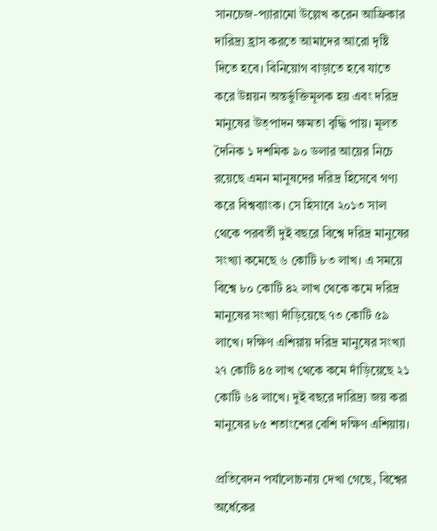সানচেজ-প্যারামো উল্লেখ করেন আফ্রিকার দারিদ্র্য হ্রাস করতে আমাদের আরো দৃষ্টি দিতে হবে। বিনিয়োগ বাড়াতে হবে যাতে করে উন্নয়ন অন্তর্ভুক্তিমূলক হয় এবং দরিদ্র মানুষের উত্পাদন ক্ষমতা বৃদ্ধি পায়। মূলত দৈনিক ১ দশমিক ৯০ ডলার আয়ের নিচে রয়েছে এমন মানুষদের দরিদ্র হিসেবে গণ্য করে বিশ্বব্যাংক। সে হিসাবে ২০১৩ সাল থেকে পরবর্তী দুই বছরে বিশ্বে দরিদ্র মানুষের সংখ্যা কমেছে ৬ কোটি ৮৩ লাখ। এ সময়ে বিশ্বে ৮০ কোটি ৪২ লাখ থেকে কমে দরিদ্র মানুষের সংখ্যা দাঁড়িয়েছে ৭৩ কোটি ৫৯ লাখে। দক্ষিণ এশিয়ায় দরিদ্র মানুষের সংখ্যা ২৭ কোটি ৪৫ লাখ থেকে কমে দাঁড়িয়েছে ২১ কোটি ৬৪ লাখে। দুই বছরে দারিদ্র্য জয় করা মানুষের ৮৫ শতাংশের বেশি দক্ষিণ এশিয়ায়।

প্রতিবেদন পর্যালোচনায় দেখা গেছে, বিশ্বের অর্ধেকের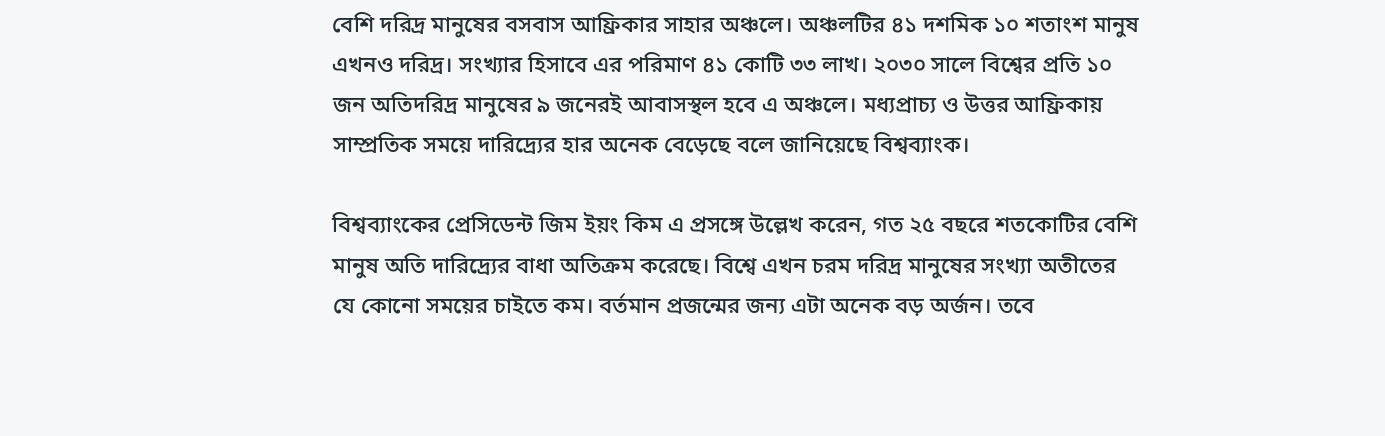বেশি দরিদ্র মানুষের বসবাস আফ্রিকার সাহার অঞ্চলে। অঞ্চলটির ৪১ দশমিক ১০ শতাংশ মানুষ এখনও দরিদ্র। সংখ্যার হিসাবে এর পরিমাণ ৪১ কোটি ৩৩ লাখ। ২০৩০ সালে বিশ্বের প্রতি ১০ জন অতিদরিদ্র মানুষের ৯ জনেরই আবাসস্থল হবে এ অঞ্চলে। মধ্যপ্রাচ্য ও উত্তর আফ্রিকায় সাম্প্রতিক সময়ে দারিদ্র্যের হার অনেক বেড়েছে বলে জানিয়েছে বিশ্বব্যাংক।

বিশ্বব্যাংকের প্রেসিডেন্ট জিম ইয়ং কিম এ প্রসঙ্গে উল্লেখ করেন, গত ২৫ বছরে শতকোটির বেশি মানুষ অতি দারিদ্র্যের বাধা অতিক্রম করেছে। বিশ্বে এখন চরম দরিদ্র মানুষের সংখ্যা অতীতের যে কোনো সময়ের চাইতে কম। বর্তমান প্রজন্মের জন্য এটা অনেক বড় অর্জন। তবে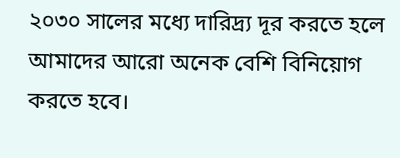২০৩০ সালের মধ্যে দারিদ্র্য দূর করতে হলে আমাদের আরো অনেক বেশি বিনিয়োগ করতে হবে।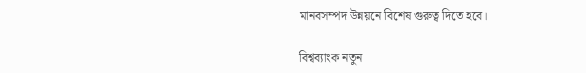মানবসম্পদ উন্নয়নে বিশেষ গুরুত্ব দিতে হবে।

বিশ্বব্যাংক নতুন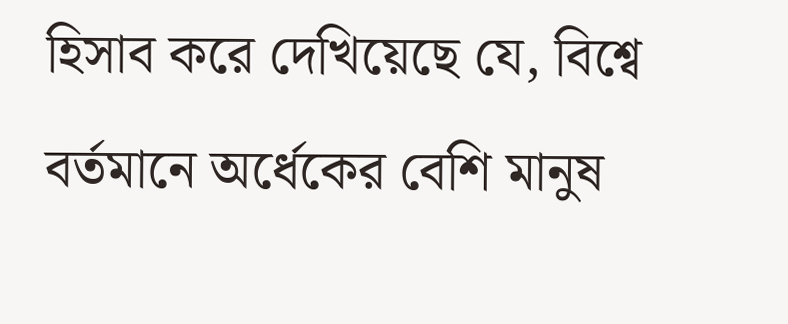হিসাব করে দেখিয়েছে যে, বিশ্বে বর্তমানে অর্ধেকের বেশি মানুষ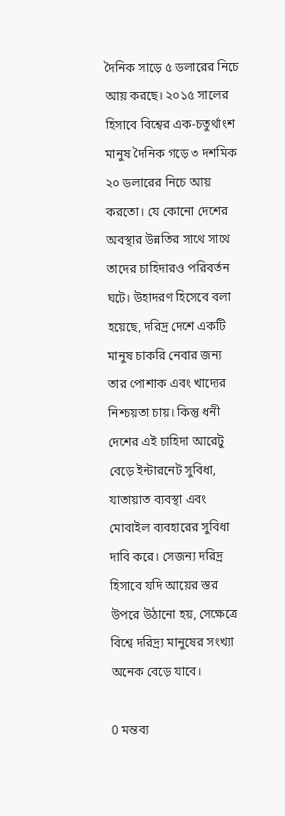দৈনিক সাড়ে ৫ ডলারের নিচে আয় করছে। ২০১৫ সালের হিসাবে বিশ্বের এক-চতুর্থাংশ মানুষ দৈনিক গড়ে ৩ দশমিক ২০ ডলারের নিচে আয় করতো। যে কোনো দেশের অবস্থার উন্নতির সাথে সাথে তাদের চাহিদারও পরিবর্তন ঘটে। উহাদরণ হিসেবে বলা হয়েছে, দরিদ্র দেশে একটি মানুষ চাকরি নেবার জন্য তার পোশাক এবং খাদ্যের নিশ্চয়তা চায়। কিন্তু ধনী দেশের এই চাহিদা আরেটু বেড়ে ইন্টারনেট সুবিধা, যাতায়াত ব্যবস্থা এবং মোবাইল ব্যবহারের সুবিধা দাবি করে। সেজন্য দরিদ্র হিসাবে যদি আয়ের স্তর উপরে উঠানো হয়, সেক্ষেত্রে বিশ্বে দরিদ্র্য মানুষের সংখ্যা অনেক বেড়ে যাবে।

0 মন্তব্য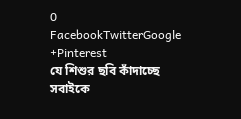0 FacebookTwitterGoogle +Pinterest
যে শিশুর ছবি কাঁদাচ্ছে সবাইকে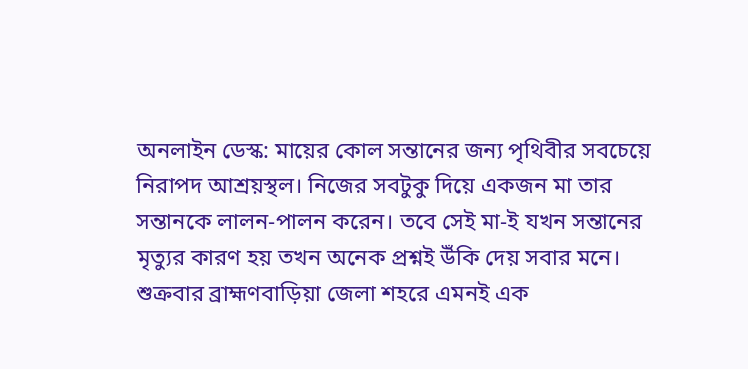অনলাইন ডেস্ক: মায়ের কোল সন্তানের জন্য পৃথিবীর সবচেয়ে নিরাপদ আশ্রয়স্থল। নিজের সবটুকু দিয়ে একজন মা তার সন্তানকে লালন-পালন করেন। তবে সেই মা-ই যখন সন্তানের মৃত্যুর কারণ হয় তখন অনেক প্রশ্নই উঁকি দেয় সবার মনে।
শুক্রবার ব্রাহ্মণবাড়িয়া জেলা শহরে এমনই এক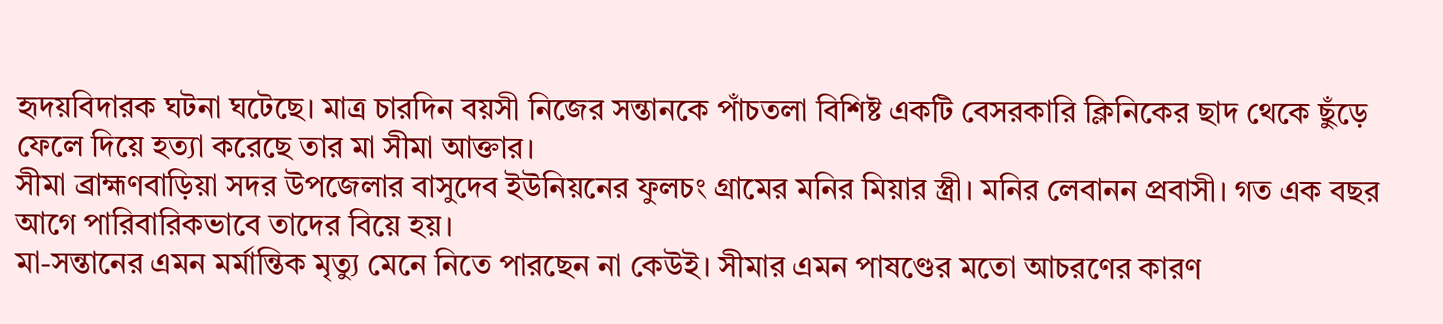হৃদয়বিদারক ঘটনা ঘটেছে। মাত্র চারদিন বয়সী নিজের সন্তানকে পাঁচতলা বিশিষ্ট একটি বেসরকারি ক্লিনিকের ছাদ থেকে ছুঁড়ে ফেলে দিয়ে হত্যা করেছে তার মা সীমা আক্তার।
সীমা ব্রাহ্মণবাড়িয়া সদর উপজেলার বাসুদেব ইউনিয়নের ফুলচং গ্রামের মনির মিয়ার স্ত্রী। মনির লেবানন প্রবাসী। গত এক বছর আগে পারিবারিকভাবে তাদের বিয়ে হয়।
মা-সন্তানের এমন মর্মান্তিক মৃত্যু মেনে নিতে পারছেন না কেউই। সীমার এমন পাষণ্ডের মতো আচরণের কারণ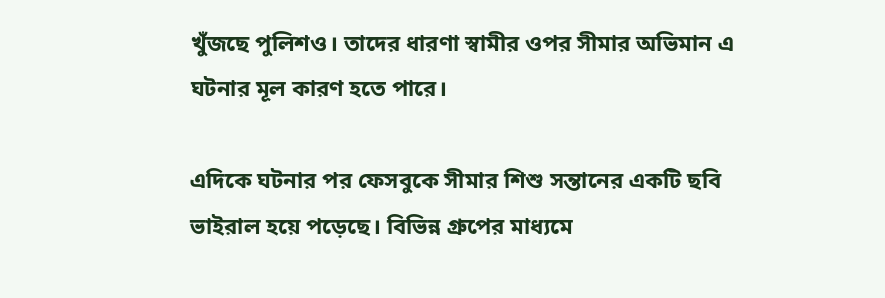খুঁজছে পুলিশও। তাদের ধারণা স্বামীর ওপর সীমার অভিমান এ ঘটনার মূল কারণ হতে পারে।

এদিকে ঘটনার পর ফেসবুকে সীমার শিশু সন্তানের একটি ছবি ভাইরাল হয়ে পড়েছে। বিভিন্ন গ্রুপের মাধ্যমে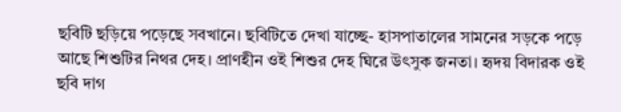ছবিটি ছড়িয়ে পড়েছে সবখানে। ছবিটিতে দেখা যাচ্ছে- হাসপাতালের সামনের সড়কে পড়ে আছে শিশুটির নিথর দেহ। প্রাণহীন ওই শিশুর দেহ ঘিরে উৎসুক জনতা। হৃদয় বিদারক ওই ছবি দাগ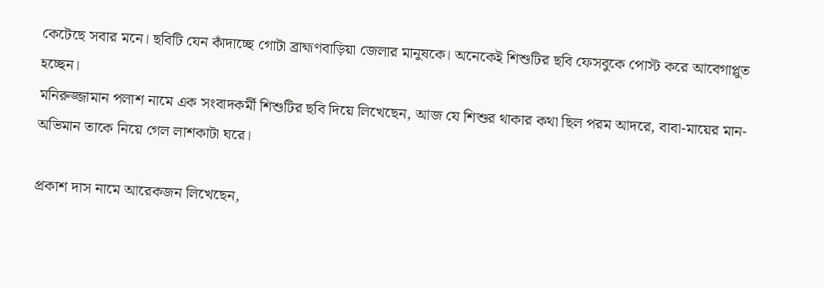কেটেছে সবার মনে। ছবিটি যেন কাঁদাচ্ছে গোটা ব্রাহ্মণবাড়িয়া জেলার মানুষকে। অনেকেই শিশুটির ছবি ফেসবুকে পোস্ট করে আবেগাপ্লুত হচ্ছেন।
মনিরুজ্জামান পলাশ নামে এক সংবাদকর্মী শিশুটির ছবি দিয়ে লিখেছেন, আজ যে শিশুর থাকার কথা ছিল পরম আদরে, বাবা-মায়ের মান-অভিমান তাকে নিয়ে গেল লাশকাটা ঘরে।

প্রকাশ দাস নামে আরেকজন লিখেছেন,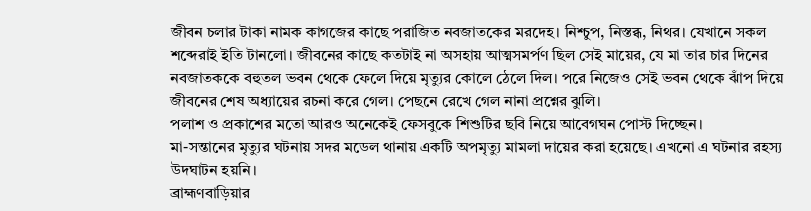জীবন চলার টাকা নামক কাগজের কাছে পরাজিত নবজাতকের মরদেহ। নিশ্চুপ, নিস্তব্ধ, নিথর। যেখানে সকল শব্দেরাই ইতি টানলো। জীবনের কাছে কতটাই না অসহায় আত্মসমর্পণ ছিল সেই মায়ের, যে মা তার চার দিনের নবজাতককে বহুতল ভবন থেকে ফেলে দিয়ে মৃত্যুর কোলে ঠেলে দিল। পরে নিজেও সেই ভবন থেকে ঝাঁপ দিয়ে জীবনের শেষ অধ্যায়ের রচনা করে গেল। পেছনে রেখে গেল নানা প্রশ্নের ঝুলি।
পলাশ ও প্রকাশের মতো আরও অনেকেই ফেসবুকে শিশুটির ছবি নিয়ে আবেগঘন পোস্ট দিচ্ছেন।
মা-সন্তানের মৃত্যুর ঘটনায় সদর মডেল থানায় একটি অপমৃত্যু মামলা দায়ের করা হয়েছে। এখনো এ ঘটনার রহস্য উদঘাটন হয়নি।
ব্রাহ্মণবাড়িয়ার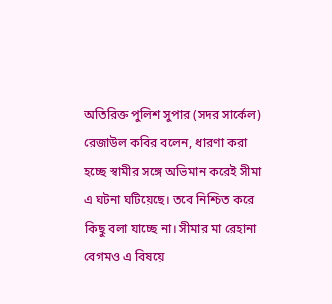অতিরিক্ত পুলিশ সুপার (সদর সার্কেল) রেজাউল কবির বলেন, ধারণা করা হচ্ছে স্বামীর সঙ্গে অভিমান করেই সীমা এ ঘটনা ঘটিয়েছে। তবে নিশ্চিত করে কিছু বলা যাচ্ছে না। সীমার মা রেহানা বেগমও এ বিষয়ে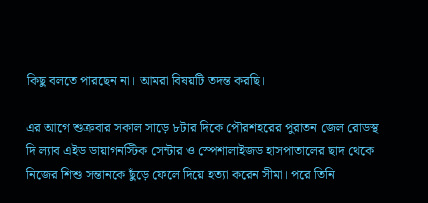কিছু বলতে পারছেন না। আমরা বিষয়টি তদন্ত করছি।

এর আগে শুক্রবার সকাল সাড়ে ৮টার দিকে পৌরশহরের পুরাতন জেল রোডস্থ দি ল্যাব এইড ডায়াগনস্টিক সেন্টার ও স্পেশালাইজড হাসপাতালের ছাদ থেকে নিজের শিশু সন্তানকে ছুঁড়ে ফেলে দিয়ে হত্যা করেন সীমা। পরে তিনি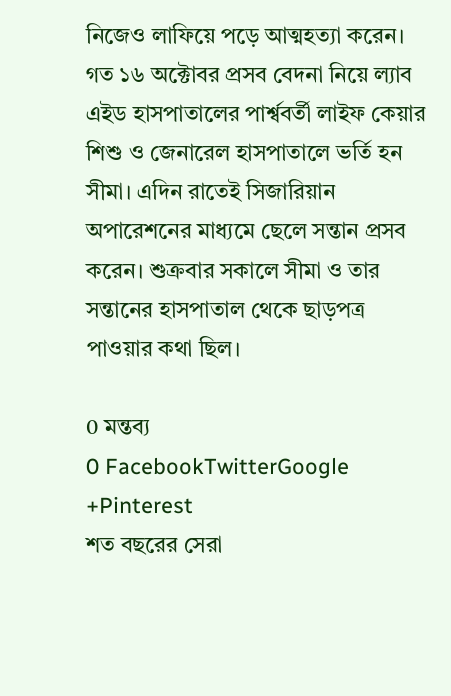নিজেও লাফিয়ে পড়ে আত্মহত্যা করেন। গত ১৬ অক্টোবর প্রসব বেদনা নিয়ে ল্যাব এইড হাসপাতালের পার্শ্ববর্তী লাইফ কেয়ার শিশু ও জেনারেল হাসপাতালে ভর্তি হন সীমা। এদিন রাতেই সিজারিয়ান অপারেশনের মাধ্যমে ছেলে সন্তান প্রসব করেন। শুক্রবার সকালে সীমা ও তার সন্তানের হাসপাতাল থেকে ছাড়পত্র পাওয়ার কথা ছিল।

0 মন্তব্য
0 FacebookTwitterGoogle +Pinterest
শত বছরের সেরা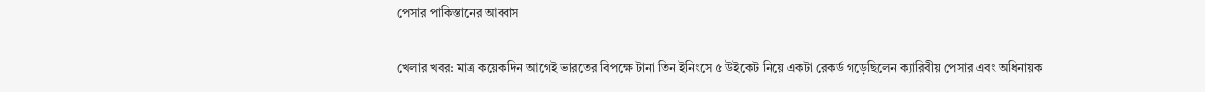পেসার পাকিস্তানের আব্বাস

খেলার খবর: মাত্র কয়েকদিন আগেই ভারতের বিপক্ষে টানা তিন ইনিংসে ৫ উইকেট নিয়ে একটা রেকর্ড গড়েছিলেন ক্যারিবীয় পেসার এবং অধিনায়ক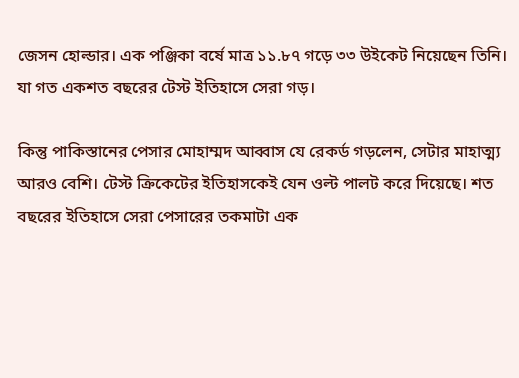জেসন হোল্ডার। এক পঞ্জিকা বর্ষে মাত্র ১১.৮৭ গড়ে ৩৩ উইকেট নিয়েছেন তিনি। যা গত একশত বছরের টেস্ট ইতিহাসে সেরা গড়।

কিন্তু পাকিস্তানের পেসার মোহাম্মদ আব্বাস যে রেকর্ড গড়লেন, সেটার মাহাত্ম্য আরও বেশি। টেস্ট ক্রিকেটের ইতিহাসকেই যেন ওল্ট পালট করে দিয়েছে। শত বছরের ইতিহাসে সেরা পেসারের তকমাটা এক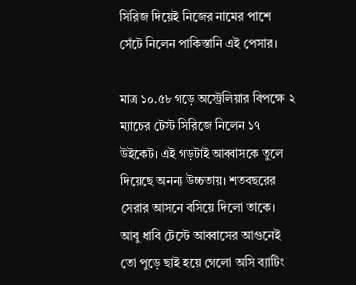সিরিজ দিয়েই নিজের নামের পাশে সেঁটে নিলেন পাকিস্তানি এই পেসার।

মাত্র ১০.৫৮ গড়ে অস্ট্রেলিয়ার বিপক্ষে ২ ম্যাচের টেস্ট সিরিজে নিলেন ১৭ উইকেট। এই গড়টাই আব্বাসকে তুলে দিয়েছে অনন্য উচ্চতায়। শতবছরের সেরার আসনে বসিয়ে দিলো তাকে। আবু ধাবি টেস্টে আব্বাসের আগুনেই তো পুড়ে ছাই হয়ে গেলো অসি ব্যাটিং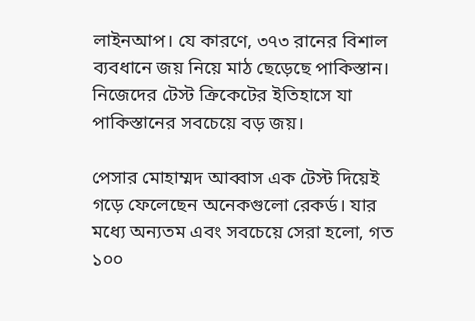লাইনআপ। যে কারণে, ৩৭৩ রানের বিশাল ব্যবধানে জয় নিয়ে মাঠ ছেড়েছে পাকিস্তান। নিজেদের টেস্ট ক্রিকেটের ইতিহাসে যা পাকিস্তানের সবচেয়ে বড় জয়।

পেসার মোহাম্মদ আব্বাস এক টেস্ট দিয়েই গড়ে ফেলেছেন অনেকগুলো রেকর্ড। যার মধ্যে অন্যতম এবং সবচেয়ে সেরা হলো, গত ১০০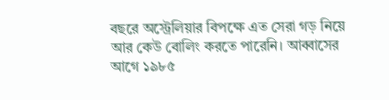বছরে অস্ট্রেলিয়ার বিপক্ষে এত সেরা গড় নিয়ে আর কেউ বোলিং করতে পারেনি। আব্বাসের আগে ১৯৮৫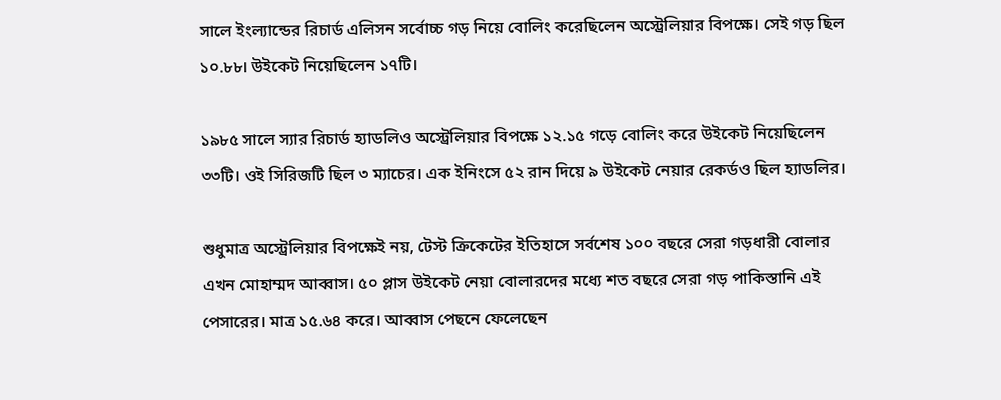সালে ইংল্যান্ডের রিচার্ড এলিসন সর্বোচ্চ গড় নিয়ে বোলিং করেছিলেন অস্ট্রেলিয়ার বিপক্ষে। সেই গড় ছিল ১০.৮৮। উইকেট নিয়েছিলেন ১৭টি।

১৯৮৫ সালে স্যার রিচার্ড হ্যাডলিও অস্ট্রেলিয়ার বিপক্ষে ১২.১৫ গড়ে বোলিং করে উইকেট নিয়েছিলেন ৩৩টি। ওই সিরিজটি ছিল ৩ ম্যাচের। এক ইনিংসে ৫২ রান দিয়ে ৯ উইকেট নেয়ার রেকর্ডও ছিল হ্যাডলির।

শুধুমাত্র অস্ট্রেলিয়ার বিপক্ষেই নয়, টেস্ট ক্রিকেটের ইতিহাসে সর্বশেষ ১০০ বছরে সেরা গড়ধারী বোলার এখন মোহাম্মদ আব্বাস। ৫০ প্লাস উইকেট নেয়া বোলারদের মধ্যে শত বছরে সেরা গড় পাকিস্তানি এই পেসারের। মাত্র ১৫.৬৪ করে। আব্বাস পেছনে ফেলেছেন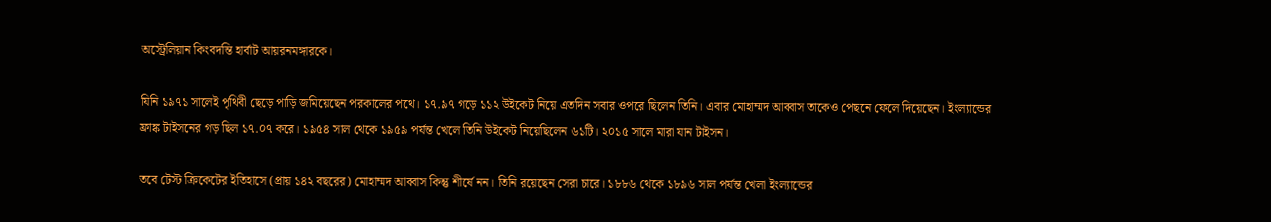অস্ট্রেলিয়ান কিংবদন্তি হার্বাট আয়রনমঙ্গারকে।

যিনি ১৯৭১ সালেই পৃথিবী ছেড়ে পাড়ি জমিয়েছেন পরকালের পথে। ১৭.৯৭ গড়ে ১১২ উইকেট নিয়ে এতদিন সবার ওপরে ছিলেন তিনি। এবার মোহাম্মদ আব্বাস তাকেও পেছনে ফেলে দিয়েছেন। ইংল্যান্ডের ফ্রাঙ্ক টাইসনের গড় ছিল ১৭.০৭ করে। ১৯৫৪ সাল থেকে ১৯৫৯ পর্যন্ত খেলে তিনি উইকেট নিয়েছিলেন ৬১টি। ২০১৫ সালে মারা যান টাইসন।

তবে টেস্ট ক্রিকেটের ইতিহাসে (প্রায় ১৪২ বছরের) মোহাম্মদ আব্বাস কিন্তু শীর্ষে নন। তিনি রয়েছেন সেরা চারে। ১৮৮৬ থেকে ১৮৯৬ সাল পর্যন্ত খেলা ইংল্যান্ডের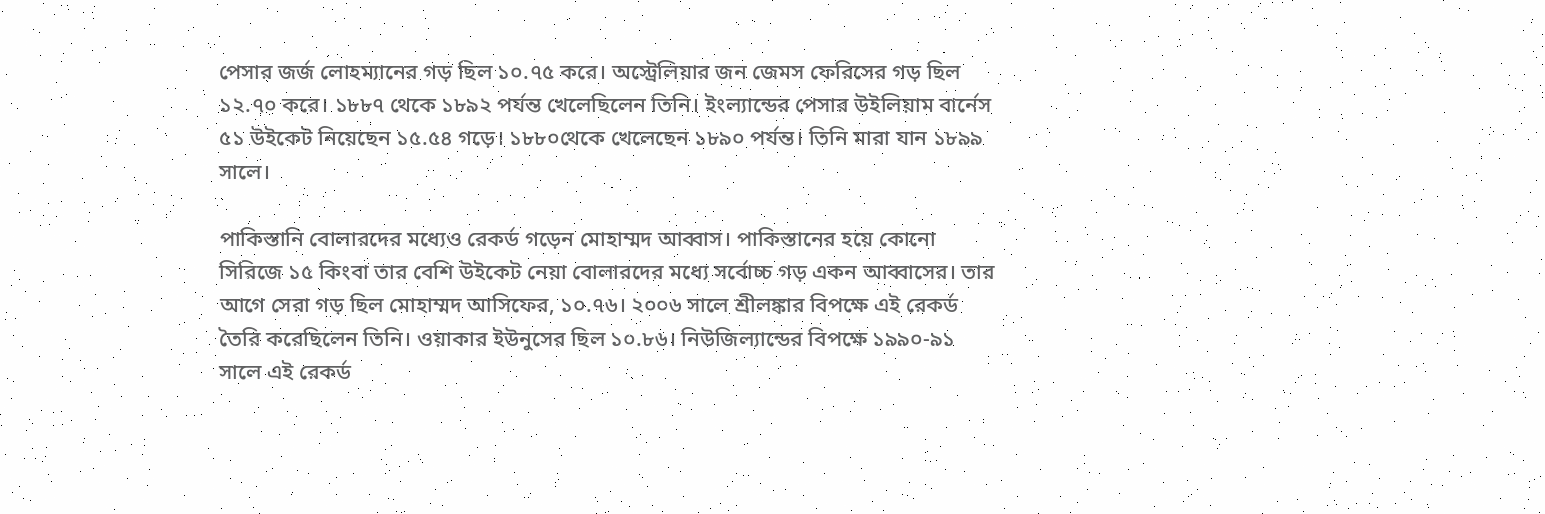পেসার জর্জ লোহম্যানের গড় ছিল ১০.৭৫ করে। অস্ট্রেলিয়ার জন জেমস ফেরিসের গড় ছিল ১২.৭০ করে। ১৮৮৭ থেকে ১৮৯২ পর্যন্ত খেলেছিলেন তিনি। ইংল্যান্ডের পেসার উইলিয়াম বার্নেস ৫১ উইকেট নিয়েছেন ১৫.৫৪ গড়ে। ১৮৮০থেকে খেলেছেন ১৮৯০ পর্যন্ত। তিনি মারা যান ১৮৯৯ সালে।

পাকিস্তানি বোলারদের মধ্যেও রেকর্ড গড়েন মোহাম্মদ আব্বাস। পাকিস্তানের হয়ে কোনো সিরিজে ১৫ কিংবা তার বেশি উইকেট নেয়া বোলারদের মধ্যে সর্বোচ্চ গড় একন আব্বাসের। তার আগে সেরা গড় ছিল মোহাম্মদ আসিফের, ১০.৭৬। ২০০৬ সালে শ্রীলঙ্কার বিপক্ষে এই রেকর্ড তৈরি করেছিলেন তিনি। ওয়াকার ইউনুসের ছিল ১০.৮৬। নিউজিল্যান্ডের বিপক্ষে ১৯৯০-৯১ সালে এই রেকর্ড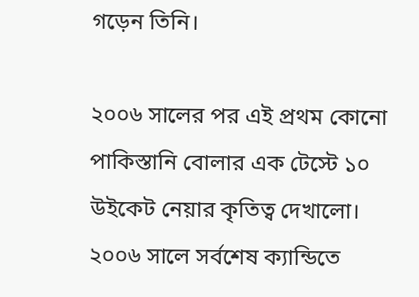গড়েন তিনি।

২০০৬ সালের পর এই প্রথম কোনো পাকিস্তানি বোলার এক টেস্টে ১০ উইকেট নেয়ার কৃতিত্ব দেখালো। ২০০৬ সালে সর্বশেষ ক্যান্ডিতে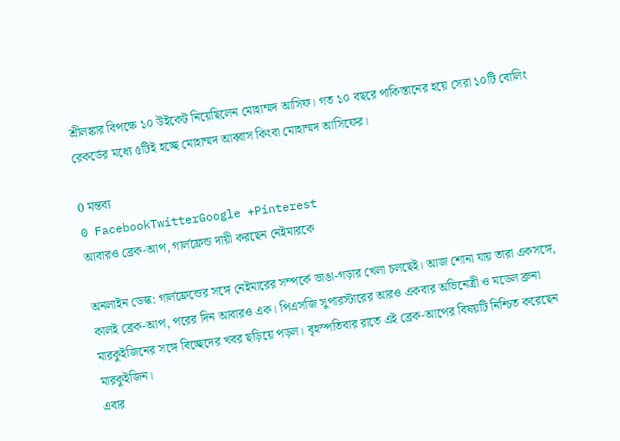শ্রীলঙ্কার বিপক্ষে ১০ উইকেট নিয়েছিলেন মোহাম্মদ আসিফ। গত ১০ বছরে পাকিস্তানের হয়ে সেরা ১০টি বোলিং রেকর্ডের মধ্যে ৫টিই হচ্ছে মোহাম্মদ আব্বাস কিংবা মোহাম্মদ আসিফের।

0 মন্তব্য
0 FacebookTwitterGoogle +Pinterest
আবারও ব্রেক-আপ, গার্লফ্রেন্ড দায়ী করছেন নেইমারকে

অনলাইন ডেস্ক: গার্লফ্রেন্ডের সঙ্গে নেইমারের সম্পর্কে ভাঙা-গড়ার খেলা চলছেই। আজ শোনা যায় তারা একসঙ্গে, কালই ব্রেক-আপ, পরের দিন আবারও এক। পিএসজি সুপারস্টারের আরও একবার অভিনেত্রী ও মডেল ব্রুনা মারকুইজিনের সঙ্গে বিচ্ছেদের খবর ছড়িয়ে পড়ল। বৃহস্পতিবার রাতে এই ব্রেক-আপের বিষয়টি নিশ্চিত করেছেন মারকুইজিন।
এবার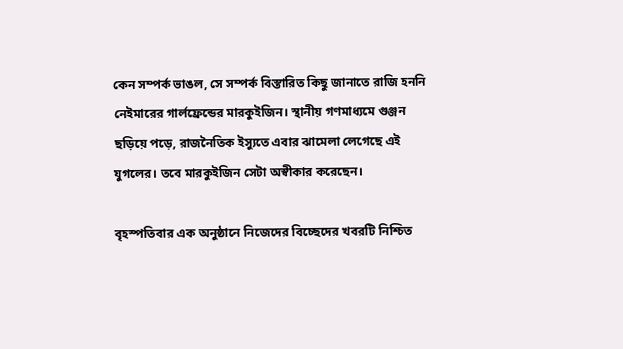কেন সম্পর্ক ভাঙল, সে সম্পর্ক বিস্তারিত কিছু জানাতে রাজি হননি নেইমারের গার্লফ্রেন্ডের মারকুইজিন। স্থানীয় গণমাধ্যমে গুঞ্জন ছড়িয়ে পড়ে, রাজনৈতিক ইস্যুতে এবার ঝামেলা লেগেছে এই যুগলের। তবে মারকুইজিন সেটা অস্বীকার করেছেন।

বৃহস্পতিবার এক অনুষ্ঠানে নিজেদের বিচ্ছেদের খবরটি নিশ্চিত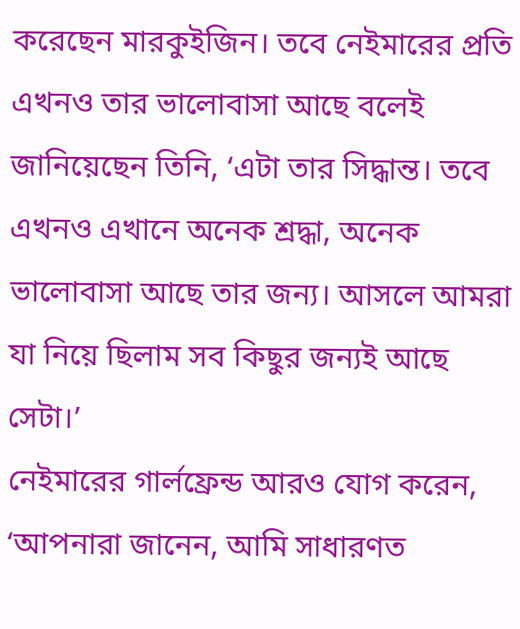করেছেন মারকুইজিন। তবে নেইমারের প্রতি এখনও তার ভালোবাসা আছে বলেই জানিয়েছেন তিনি, ‘এটা তার সিদ্ধান্ত। তবে এখনও এখানে অনেক শ্রদ্ধা, অনেক ভালোবাসা আছে তার জন্য। আসলে আমরা যা নিয়ে ছিলাম সব কিছুর জন্যই আছে সেটা।’
নেইমারের গার্লফ্রেন্ড আরও যোগ করেন, ‘আপনারা জানেন, আমি সাধারণত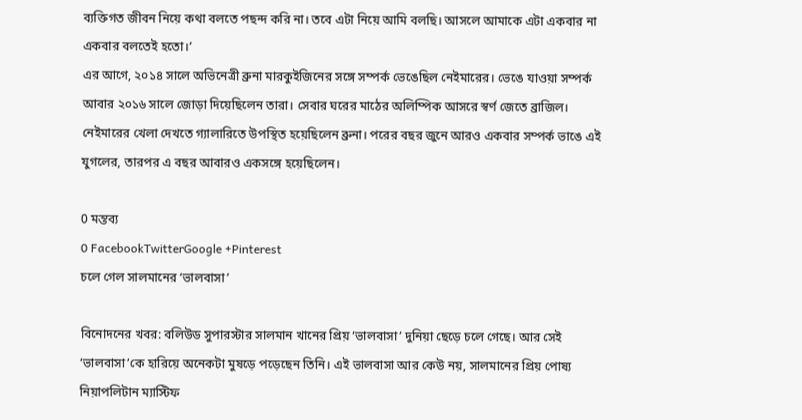ব্যক্তিগত জীবন নিয়ে কথা বলতে পছন্দ করি না। তবে এটা নিয়ে আমি বলছি। আসলে আমাকে এটা একবার না একবার বলতেই হতো।’
এর আগে, ২০১৪ সালে অভিনেত্রী ব্রুনা মারকুইজিনের সঙ্গে সম্পর্ক ভেঙেছিল নেইমারের। ভেঙে যাওয়া সম্পর্ক আবার ২০১৬ সালে জোড়া দিয়েছিলেন তারা। সেবার ঘরের মাঠের অলিম্পিক আসরে স্বর্ণ জেতে ব্রাজিল। নেইমারের খেলা দেখতে গ্যালারিতে উপস্থিত হয়েছিলেন ব্রুনা। পরের বছর জুনে আরও একবার সম্পর্ক ভাঙে এই যুগলের, তারপর এ বছর আবারও একসঙ্গে হয়েছিলেন।

0 মন্তব্য
0 FacebookTwitterGoogle +Pinterest
চলে গেল সালমানের ‘ভালবাসা’

বিনোদনের খবর: বলিউড সুপারস্টার সালমান খানের প্রিয় ‘ভালবাসা’ দুনিয়া ছেড়ে চলে গেছে। আর সেই ‘ভালবাসা’কে হারিয়ে অনেকটা মুষড়ে পড়েছেন তিনি। এই ভালবাসা আর কেউ নয়, সালমানের প্রিয় পোষ্য নিয়াপলিটান ম্যাস্টিফ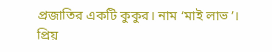প্রজাতির একটি কুকুর। নাম ‘মাই লাভ’। প্রিয়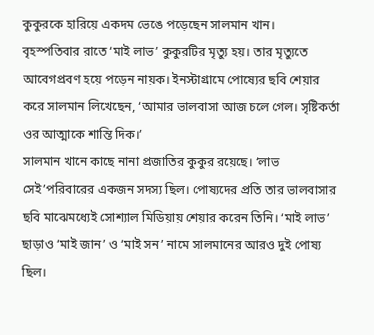কুকুরকে হারিয়ে একদম ভেঙে পড়েছেন সালমান খান।
বৃহস্পতিবার রাতে ‘মাই লাভ’ কুকুরটির মৃত্যু হয়। তার মৃত্যুতে আবেগপ্রবণ হয়ে পড়েন নায়ক। ইনস্টাগ্রামে পোষ্যের ছবি শেয়ার করে সালমান লিখেছেন, ‘আমার ভালবাসা আজ চলে গেল। সৃষ্টিকর্তা ওর আত্মাকে শান্তি দিক।’
সালমান খানে কাছে নানা প্রজাতির কুকুর রয়েছে। ‘লাভ সেই’পরিবারের একজন সদস্য ছিল। পোষ্যদের প্রতি তার ভালবাসার ছবি মাঝেমধ্যেই সোশ্যাল মিডিয়ায় শেয়ার করেন তিনি। ‘মাই লাভ’ ছাড়াও ‘মাই জান’ ও ‘মাই সন’ নামে সালমানের আরও দুই পোষ্য ছিল।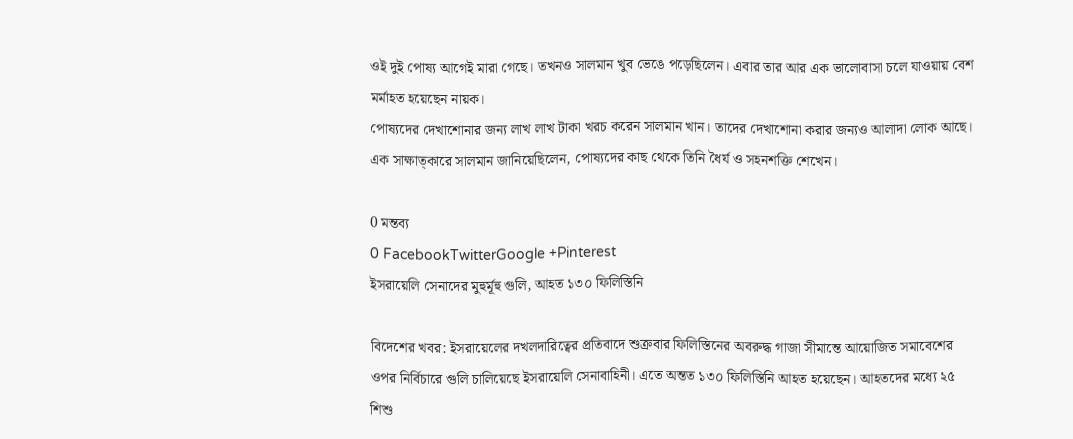ওই দুই পোষ্য আগেই মারা গেছে। তখনও সালমান খুব ভেঙে পড়েছিলেন। এবার তার আর এক ভালোবাসা চলে যাওয়ায় বেশ মর্মাহত হয়েছেন নায়ক।
পোষ্যদের দেখাশোনার জন্য লাখ লাখ টাকা খরচ করেন সালমান খান। তাদের দেখাশোনা করার জন্যও আলাদা লোক আছে। এক সাক্ষাত্কারে সালমান জানিয়েছিলেন, পোষ্যদের কাছ থেকে তিনি ধৈর্য ও সহনশক্তি শেখেন।

0 মন্তব্য
0 FacebookTwitterGoogle +Pinterest
ইসরায়েলি সেনাদের মুহুর্মূহু গুলি, আহত ১৩০ ফিলিস্তিনি

বিদেশের খবর: ইসরায়েলের দখলদারিত্বের প্রতিবাদে শুক্রবার ফিলিস্তিনের অবরুদ্ধ গাজা সীমান্তে আয়োজিত সমাবেশের ওপর নির্বিচারে গুলি চালিয়েছে ইসরায়েলি সেনাবাহিনী। এতে অন্তত ১৩০ ফিলিস্তিনি আহত হয়েছেন। আহতদের মধ্যে ২৫ শিশু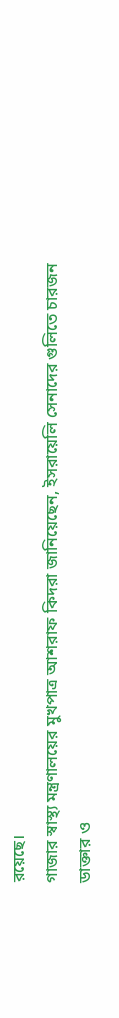রয়েছে।
গাজার স্বাস্থ্য মন্ত্রণালয়ের মুখপাত্র আশরাফ কিদরা জানিয়েছেন, ইসরায়েলি সেনাদের গুলিতে চারজন ডাক্তার ও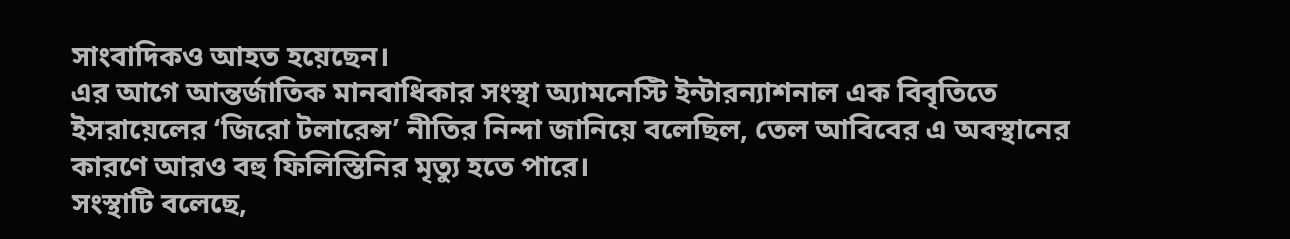সাংবাদিকও আহত হয়েছেন।
এর আগে আন্তর্জাতিক মানবাধিকার সংস্থা অ্যামনেস্টি ইন্টারন্যাশনাল এক বিবৃতিতে ইসরায়েলের ‘জিরো টলারেন্স’ নীতির নিন্দা জানিয়ে বলেছিল, তেল আবিবের এ অবস্থানের কারণে আরও বহু ফিলিস্তিনির মৃত্যু হতে পারে।
সংস্থাটি বলেছে,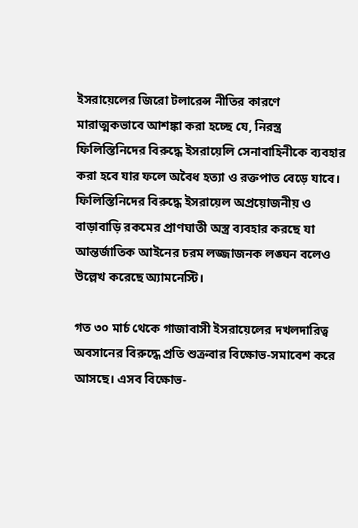ইসরায়েলের জিরো টলারেন্স নীতির কারণে মারাত্মকভাবে আশঙ্কা করা হচ্ছে যে, নিরস্ত্র ফিলিস্তিনিদের বিরুদ্ধে ইসরায়েলি সেনাবাহিনীকে ব্যবহার করা হবে যার ফলে অবৈধ হত্যা ও রক্তপাত বেড়ে যাবে।
ফিলিস্তিনিদের বিরুদ্ধে ইসরায়েল অপ্রয়োজনীয় ও বাড়াবাড়ি রকমের প্রাণঘাতী অস্ত্র ব্যবহার করছে যা আন্তর্জাতিক আইনের চরম লজ্জাজনক লঙ্ঘন বলেও উল্লেখ করেছে অ্যামনেস্টি।

গত ৩০ মার্চ থেকে গাজাবাসী ইসরায়েলের দখলদারিত্ব অবসানের বিরুদ্ধে প্রতি শুক্রবার বিক্ষোভ-সমাবেশ করে আসছে। এসব বিক্ষোভ-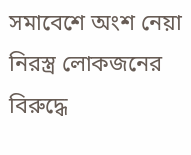সমাবেশে অংশ নেয়া নিরস্ত্র লোকজনের বিরুদ্ধে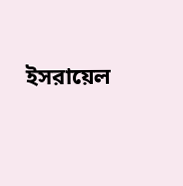ইসরায়েল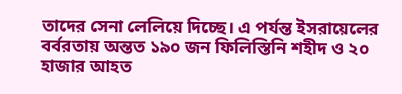তাদের সেনা লেলিয়ে দিচ্ছে। এ পর্যন্ত ইসরায়েলের বর্বরতায় অন্তত ১৯০ জন ফিলিস্তিনি শহীদ ও ২০ হাজার আহত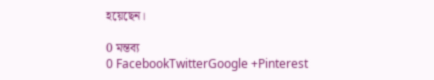হয়েছেন।

0 মন্তব্য
0 FacebookTwitterGoogle +Pinterest